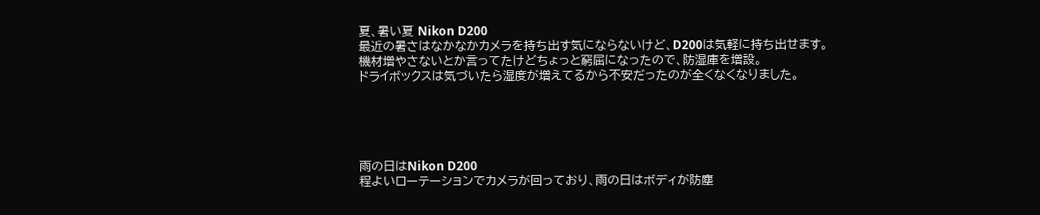夏、暑い夏 Nikon D200
最近の暑さはなかなかカメラを持ち出す気にならないけど、D200は気軽に持ち出せます。
機材増やさないとか言ってたけどちょっと窮屈になったので、防湿庫を増設。
ドライボックスは気づいたら湿度が増えてるから不安だったのが全くなくなりました。





雨の日はNikon D200
程よいローテーションでカメラが回っており、雨の日はボディが防塵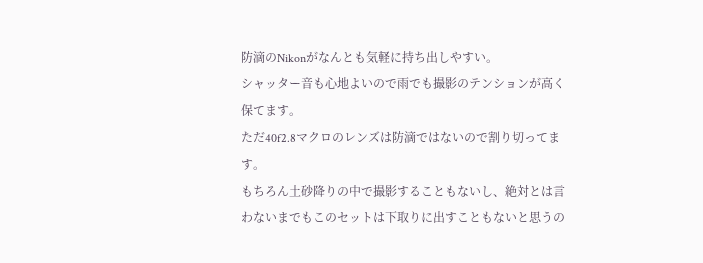防滴のNikonがなんとも気軽に持ち出しやすい。
シャッター音も心地よいので雨でも撮影のテンションが高く保てます。
ただ40f2.8マクロのレンズは防滴ではないので割り切ってます。
もちろん土砂降りの中で撮影することもないし、絶対とは言わないまでもこのセットは下取りに出すこともないと思うの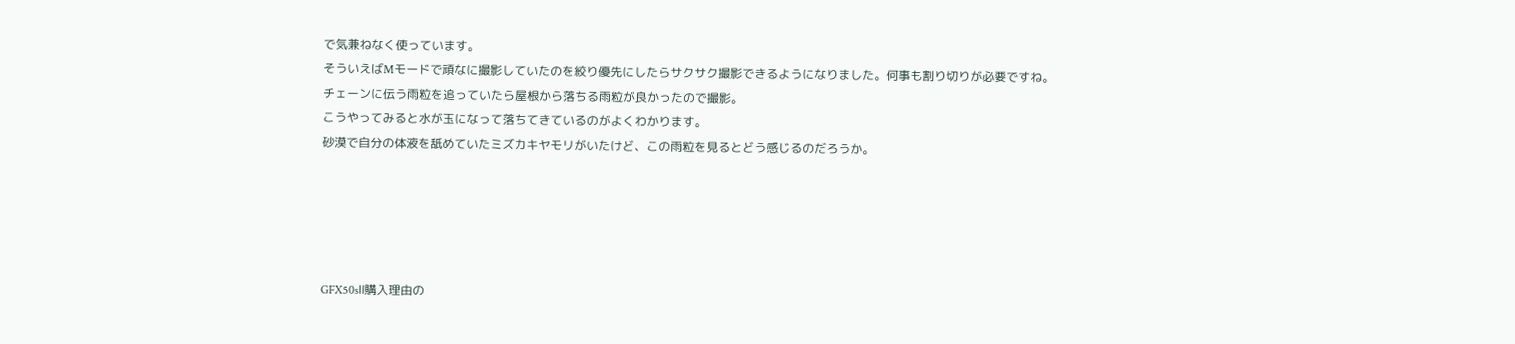で気兼ねなく使っています。
そういえばMモードで頑なに撮影していたのを絞り優先にしたらサクサク撮影できるようになりました。何事も割り切りが必要ですね。
チェーンに伝う雨粒を追っていたら屋根から落ちる雨粒が良かったので撮影。
こうやってみると水が玉になって落ちてきているのがよくわかります。
砂漠で自分の体液を舐めていたミズカキヤモリがいたけど、この雨粒を見るとどう感じるのだろうか。





GFX50sⅡ購入理由の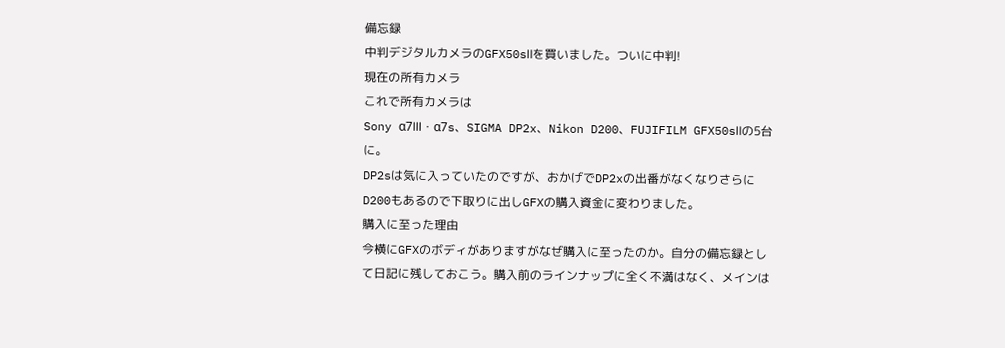備忘録
中判デジタルカメラのGFX50sⅡを買いました。ついに中判!
現在の所有カメラ
これで所有カメラは
Sony α7Ⅲ・α7s、SIGMA DP2x、Nikon D200、FUJIFILM GFX50sⅡの5台に。
DP2sは気に入っていたのですが、おかげでDP2xの出番がなくなりさらにD200もあるので下取りに出しGFXの購入資金に変わりました。
購入に至った理由
今横にGFXのボディがありますがなぜ購入に至ったのか。自分の備忘録として日記に残しておこう。購入前のラインナップに全く不満はなく、メインは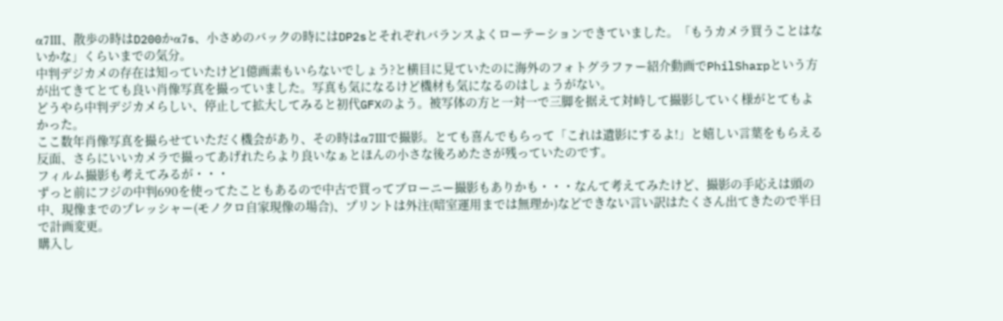α7Ⅲ、散歩の時はD200かα7s、小さめのバックの時にはDP2sとそれぞれバランスよくローテーションできていました。「もうカメラ買うことはないかな」くらいまでの気分。
中判デジカメの存在は知っていたけど1億画素もいらないでしょう?と横目に見ていたのに海外のフォトグラファー紹介動画でPhilSharpという方が出てきてとても良い肖像写真を撮っていました。写真も気になるけど機材も気になるのはしょうがない。
どうやら中判デジカメらしい、停止して拡大してみると初代GFXのよう。被写体の方と一対一で三脚を据えて対峙して撮影していく様がとてもよかった。
ここ数年肖像写真を撮らせていただく機会があり、その時はα7Ⅲで撮影。とても喜んでもらって「これは遺影にするよ!」と嬉しい言葉をもらえる反面、さらにいいカメラで撮ってあげれたらより良いなぁとほんの小さな後ろめたさが残っていたのです。
フィルム撮影も考えてみるが・・・
ずっと前にフジの中判690を使ってたこともあるので中古で買ってブローニー撮影もありかも・・・なんて考えてみたけど、撮影の手応えは頭の中、現像までのプレッシャー(モノクロ自家現像の場合)、プリントは外注(暗室運用までは無理か)などできない言い訳はたくさん出てきたので半日で計画変更。
購入し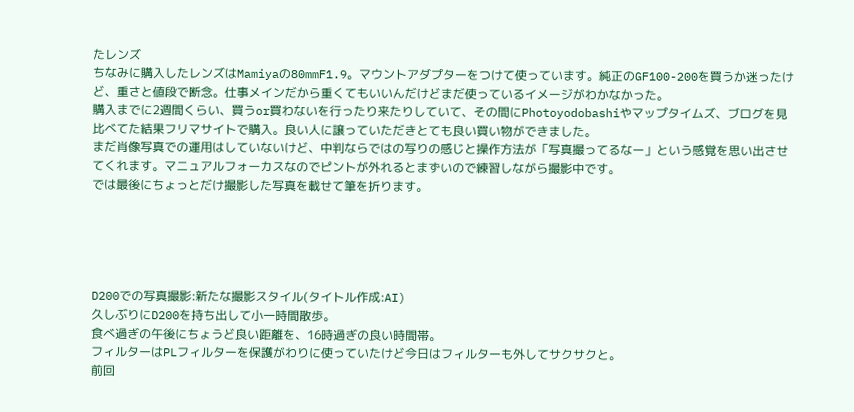たレンズ
ちなみに購入したレンズはMamiyaの80mmF1.9。マウントアダプターをつけて使っています。純正のGF100-200を買うか迷ったけど、重さと値段で断念。仕事メインだから重くてもいいんだけどまだ使っているイメージがわかなかった。
購入までに2週間くらい、買うor買わないを行ったり来たりしていて、その間にPhotoyodobashiやマップタイムズ、ブログを見比べてた結果フリマサイトで購入。良い人に譲っていただきとても良い買い物ができました。
まだ肖像写真での運用はしていないけど、中判ならではの写りの感じと操作方法が「写真撮ってるなー」という感覚を思い出させてくれます。マニュアルフォーカスなのでピントが外れるとまずいので練習しながら撮影中です。
では最後にちょっとだけ撮影した写真を載せて筆を折ります。





D200での写真撮影:新たな撮影スタイル(タイトル作成:AI)
久しぶりにD200を持ち出して小一時間散歩。
食べ過ぎの午後にちょうど良い距離を、16時過ぎの良い時間帯。
フィルターはPLフィルターを保護がわりに使っていたけど今日はフィルターも外してサクサクと。
前回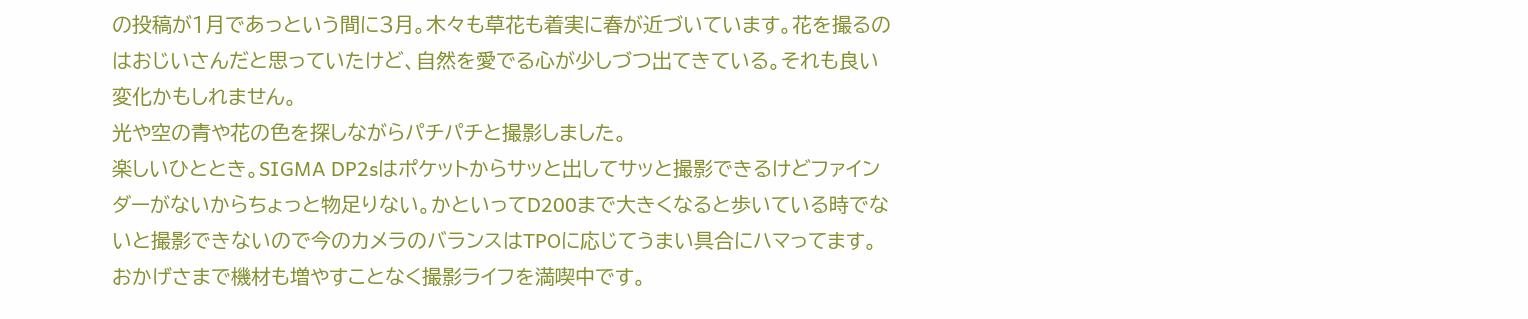の投稿が1月であっという間に3月。木々も草花も着実に春が近づいています。花を撮るのはおじいさんだと思っていたけど、自然を愛でる心が少しづつ出てきている。それも良い変化かもしれません。
光や空の青や花の色を探しながらパチパチと撮影しました。
楽しいひととき。SIGMA DP2sはポケットからサッと出してサッと撮影できるけどファインダーがないからちょっと物足りない。かといってD200まで大きくなると歩いている時でないと撮影できないので今のカメラのバランスはTPOに応じてうまい具合にハマってます。
おかげさまで機材も増やすことなく撮影ライフを満喫中です。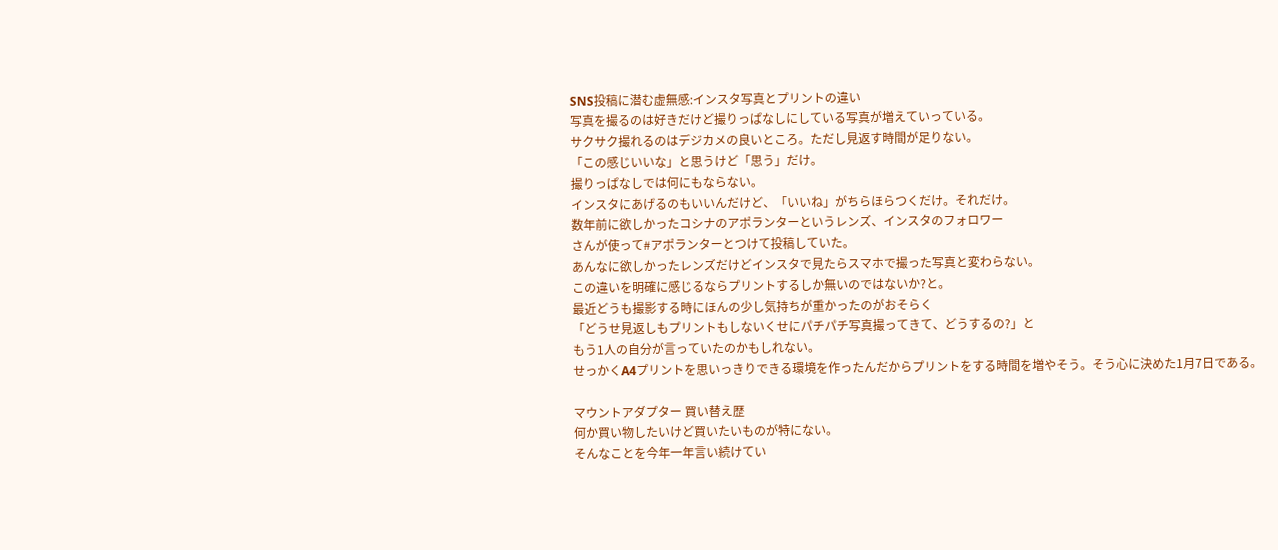SNS投稿に潜む虚無感:インスタ写真とプリントの違い
写真を撮るのは好きだけど撮りっぱなしにしている写真が増えていっている。
サクサク撮れるのはデジカメの良いところ。ただし見返す時間が足りない。
「この感じいいな」と思うけど「思う」だけ。
撮りっぱなしでは何にもならない。
インスタにあげるのもいいんだけど、「いいね」がちらほらつくだけ。それだけ。
数年前に欲しかったコシナのアポランターというレンズ、インスタのフォロワー
さんが使って#アポランターとつけて投稿していた。
あんなに欲しかったレンズだけどインスタで見たらスマホで撮った写真と変わらない。
この違いを明確に感じるならプリントするしか無いのではないか?と。
最近どうも撮影する時にほんの少し気持ちが重かったのがおそらく
「どうせ見返しもプリントもしないくせにパチパチ写真撮ってきて、どうするの?」と
もう1人の自分が言っていたのかもしれない。
せっかくA4プリントを思いっきりできる環境を作ったんだからプリントをする時間を増やそう。そう心に決めた1月7日である。

マウントアダプター 買い替え歴
何か買い物したいけど買いたいものが特にない。
そんなことを今年一年言い続けてい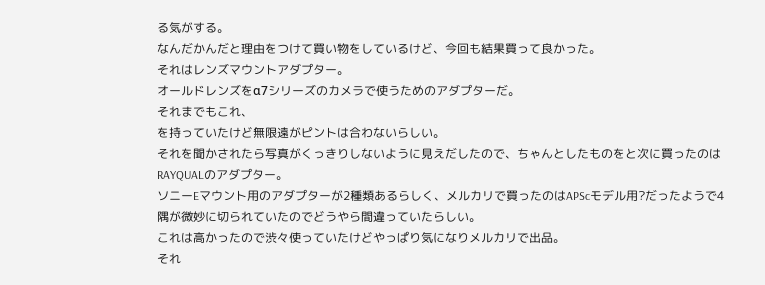る気がする。
なんだかんだと理由をつけて買い物をしているけど、今回も結果買って良かった。
それはレンズマウントアダプター。
オールドレンズをα7シリーズのカメラで使うためのアダプターだ。
それまでもこれ、
を持っていたけど無限遠がピントは合わないらしい。
それを聞かされたら写真がくっきりしないように見えだしたので、ちゃんとしたものをと次に買ったのはRAYQUALのアダプター。
ソニーEマウント用のアダプターが2種類あるらしく、メルカリで買ったのはAPScモデル用?だったようで4隅が微妙に切られていたのでどうやら間違っていたらしい。
これは高かったので渋々使っていたけどやっぱり気になりメルカリで出品。
それ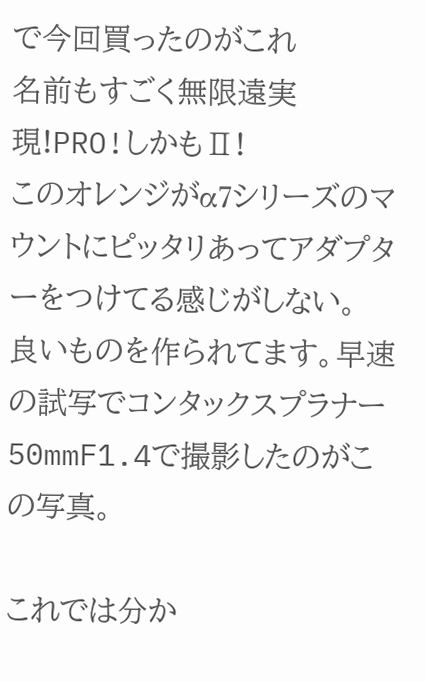で今回買ったのがこれ
名前もすごく無限遠実現!PRO!しかもⅡ!
このオレンジがα7シリーズのマウントにピッタリあってアダプターをつけてる感じがしない。
良いものを作られてます。早速の試写でコンタックスプラナー50mmF1.4で撮影したのがこの写真。

これでは分か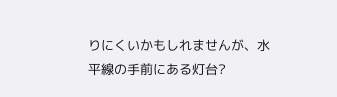りにくいかもしれませんが、水平線の手前にある灯台?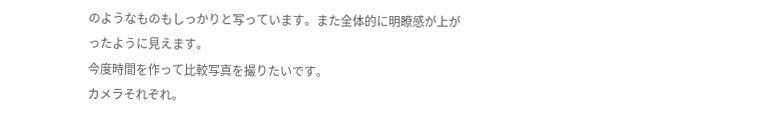のようなものもしっかりと写っています。また全体的に明瞭感が上がったように見えます。
今度時間を作って比較写真を撮りたいです。
カメラそれぞれ。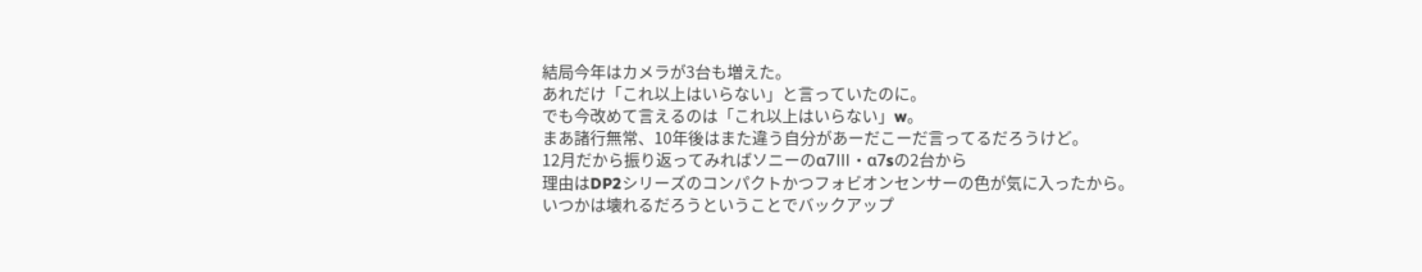結局今年はカメラが3台も増えた。
あれだけ「これ以上はいらない」と言っていたのに。
でも今改めて言えるのは「これ以上はいらない」w。
まあ諸行無常、10年後はまた違う自分があーだこーだ言ってるだろうけど。
12月だから振り返ってみればソニーのα7Ⅲ・α7sの2台から
理由はDP2シリーズのコンパクトかつフォビオンセンサーの色が気に入ったから。
いつかは壊れるだろうということでバックアップ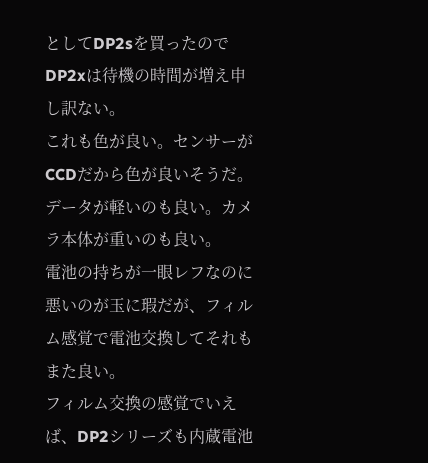としてDP2sを買ったのでDP2xは待機の時間が増え申し訳ない。
これも色が良い。センサーがCCDだから色が良いそうだ。
データが軽いのも良い。カメラ本体が重いのも良い。
電池の持ちが一眼レフなのに悪いのが玉に瑕だが、フィルム感覚で電池交換してそれもまた良い。
フィルム交換の感覚でいえば、DP2シリーズも内蔵電池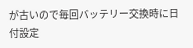が古いので毎回バッテリー交換時に日付設定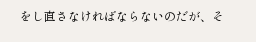をし直さなければならないのだが、そ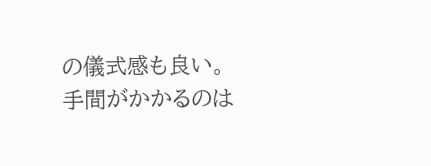の儀式感も良い。
手間がかかるのは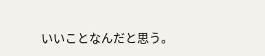いいことなんだと思う。